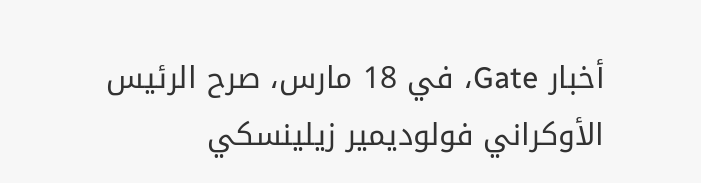أخبار Gate، في 18 مارس، صرح الرئيس الأوكراني فولوديمير زيلينسكي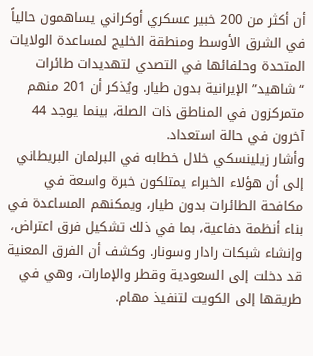أن أكثر من 200 خبير عسكري أوكراني يساهمون حالياً في الشرق الأوسط ومنطقة الخليج لمساعدة الولايات المتحدة وحلفائها في التصدي لتهديدات طائرات “شاهيد” الإيرانية بدون طيار. ويُذكر أن 201 منهم متمركزون في المناطق ذات الصلة، بينما يوجد 44 آخرون في حالة استعداد.
وأشار زيلينسكي خلال خطابه في البرلمان البريطاني إلى أن هؤلاء الخبراء يمتلكون خبرة واسعة في مكافحة الطائرات بدون طيار، ويمكنهم المساعدة في بناء أنظمة دفاعية، بما في ذلك تشكيل فرق اعتراض، وإنشاء شبكات رادار وسونار. وكشف أن الفرق المعنية قد دخلت إلى السعودية وقطر والإمارات، وهي في طريقها إلى الكويت لتنفيذ مهام.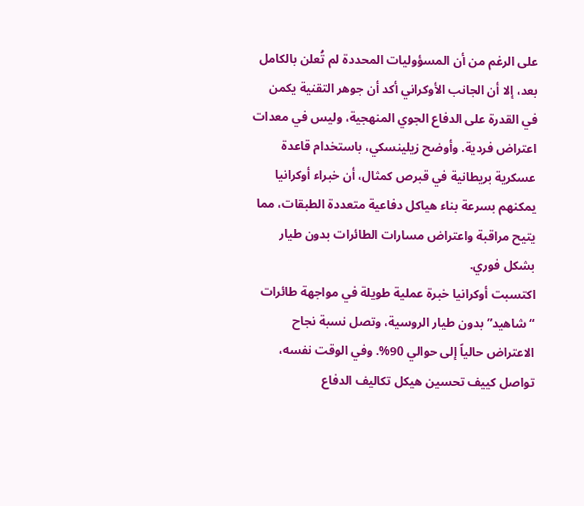على الرغم من أن المسؤوليات المحددة لم تُعلن بالكامل بعد، إلا أن الجانب الأوكراني أكد أن جوهر التقنية يكمن في القدرة على الدفاع الجوي المنهجية، وليس في معدات اعتراض فردية. وأوضح زيلينسكي، باستخدام قاعدة عسكرية بريطانية في قبرص كمثال، أن خبراء أوكرانيا يمكنهم بسرعة بناء هياكل دفاعية متعددة الطبقات، مما يتيح مراقبة واعتراض مسارات الطائرات بدون طيار بشكل فوري.
اكتسبت أوكرانيا خبرة عملية طويلة في مواجهة طائرات “شاهيد” بدون طيار الروسية، وتصل نسبة نجاح الاعتراض حالياً إلى حوالي 90%. وفي الوقت نفسه، تواصل كييف تحسين هيكل تكاليف الدفاع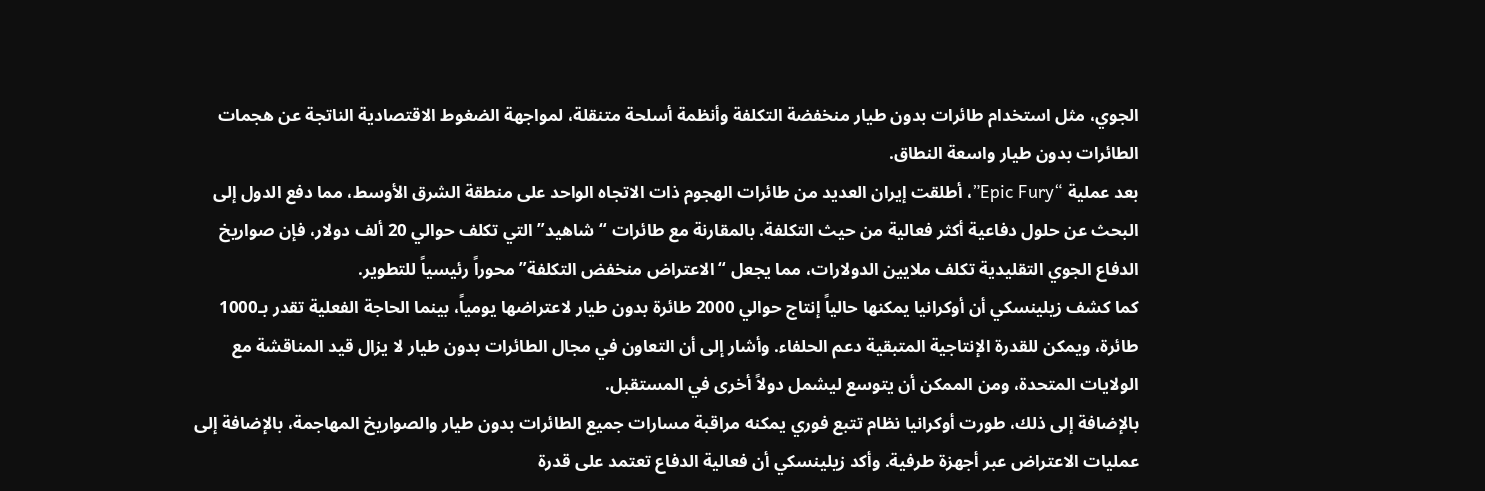الجوي، مثل استخدام طائرات بدون طيار منخفضة التكلفة وأنظمة أسلحة متنقلة، لمواجهة الضغوط الاقتصادية الناتجة عن هجمات الطائرات بدون طيار واسعة النطاق.
بعد عملية “Epic Fury”، أطلقت إيران العديد من طائرات الهجوم ذات الاتجاه الواحد على منطقة الشرق الأوسط، مما دفع الدول إلى البحث عن حلول دفاعية أكثر فعالية من حيث التكلفة. بالمقارنة مع طائرات “شاهيد” التي تكلف حوالي 20 ألف دولار، فإن صواريخ الدفاع الجوي التقليدية تكلف ملايين الدولارات، مما يجعل “الاعتراض منخفض التكلفة” محوراً رئيسياً للتطوير.
كما كشف زيلينسكي أن أوكرانيا يمكنها حالياً إنتاج حوالي 2000 طائرة بدون طيار لاعتراضها يومياً، بينما الحاجة الفعلية تقدر بـ1000 طائرة، ويمكن للقدرة الإنتاجية المتبقية دعم الحلفاء. وأشار إلى أن التعاون في مجال الطائرات بدون طيار لا يزال قيد المناقشة مع الولايات المتحدة، ومن الممكن أن يتوسع ليشمل دولاً أخرى في المستقبل.
بالإضافة إلى ذلك، طورت أوكرانيا نظام تتبع فوري يمكنه مراقبة مسارات جميع الطائرات بدون طيار والصواريخ المهاجمة، بالإضافة إلى عمليات الاعتراض عبر أجهزة طرفية. وأكد زيلينسكي أن فعالية الدفاع تعتمد على قدرة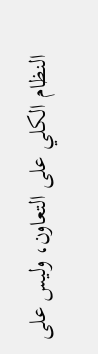النظام الكلي على التعاون، وليس على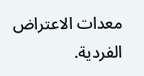معدات الاعتراض الفردية.